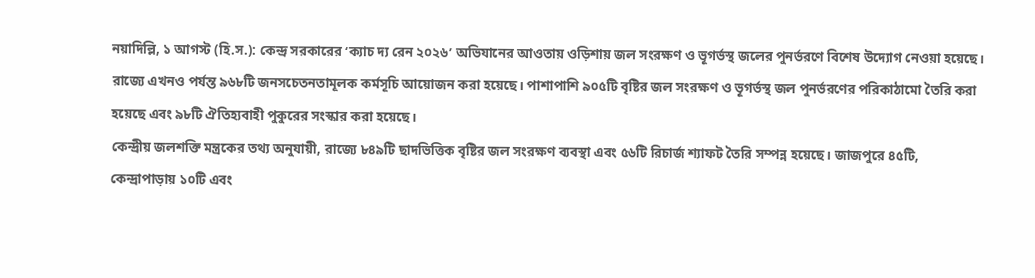নয়াদিল্লি, ১ আগস্ট (হি.স.): কেন্দ্র সরকারের ‘ক্যাচ দ্য রেন ২০২৬’ অভিযানের আওতায় ওড়িশায় জল সংরক্ষণ ও ভূগর্ভস্থ জলের পুনর্ভরণে বিশেষ উদ্যোগ নেওয়া হয়েছে। রাজ্যে এখনও পর্যন্ত ৯৬৮টি জনসচেতনতামূলক কর্মসূচি আয়োজন করা হয়েছে। পাশাপাশি ৯০৫টি বৃষ্টির জল সংরক্ষণ ও ভূগর্ভস্থ জল পুনর্ভরণের পরিকাঠামো তৈরি করা হয়েছে এবং ৯৮টি ঐতিহ্যবাহী পুকুরের সংস্কার করা হয়েছে।
কেন্দ্রীয় জলশক্তি মন্ত্রকের তথ্য অনুযায়ী, রাজ্যে ৮৪৯টি ছাদভিত্তিক বৃষ্টির জল সংরক্ষণ ব্যবস্থা এবং ৫৬টি রিচার্জ শ্যাফট তৈরি সম্পন্ন হয়েছে। জাজপুরে ৪৫টি, কেন্দ্রাপাড়ায় ১০টি এবং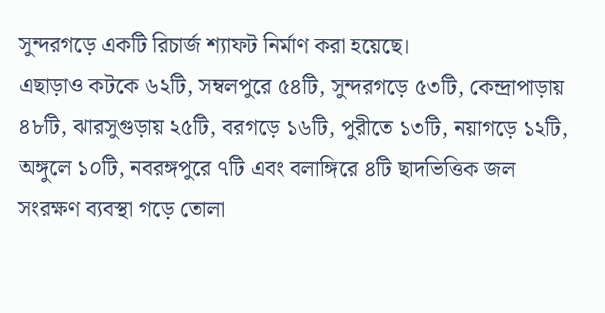সুন্দরগড়ে একটি রিচার্জ শ্যাফট নির্মাণ করা হয়েছে।
এছাড়াও কটকে ৬২টি, সম্বলপুরে ৫৪টি, সুন্দরগড়ে ৫৩টি, কেন্দ্রাপাড়ায় ৪৮টি, ঝারসুগুড়ায় ২৫টি, বরগড়ে ১৬টি, পুরীতে ১৩টি, নয়াগড়ে ১২টি, অঙ্গুলে ১০টি, নবরঙ্গপুরে ৭টি এবং বলাঙ্গিরে ৪টি ছাদভিত্তিক জল সংরক্ষণ ব্যবস্থা গড়ে তোলা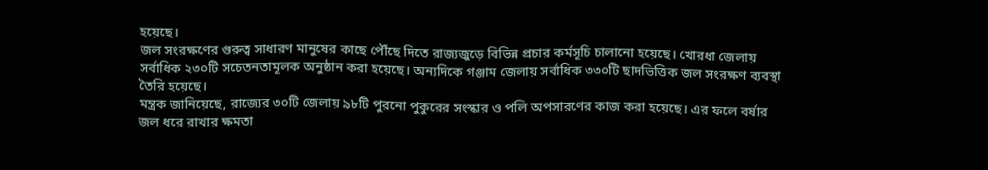হয়েছে।
জল সংরক্ষণের গুরুত্ব সাধারণ মানুষের কাছে পৌঁছে দিতে রাজ্যজুড়ে বিভিন্ন প্রচার কর্মসূচি চালানো হয়েছে। খোরধা জেলায় সর্বাধিক ২৩০টি সচেতনতামূলক অনুষ্ঠান করা হয়েছে। অন্যদিকে গঞ্জাম জেলায় সর্বাধিক ৩৩০টি ছাদভিত্তিক জল সংরক্ষণ ব্যবস্থা তৈরি হয়েছে।
মন্ত্রক জানিয়েছে, রাজ্যের ৩০টি জেলায় ৯৮টি পুরনো পুকুরের সংস্কার ও পলি অপসারণের কাজ করা হয়েছে। এর ফলে বর্ষার জল ধরে রাখার ক্ষমতা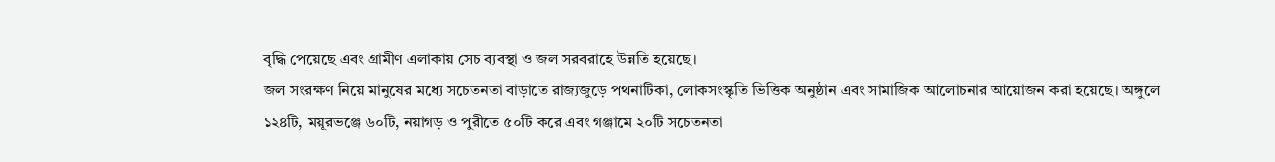বৃদ্ধি পেয়েছে এবং গ্রামীণ এলাকায় সেচ ব্যবস্থা ও জল সরবরাহে উন্নতি হয়েছে।
জল সংরক্ষণ নিয়ে মানুষের মধ্যে সচেতনতা বাড়াতে রাজ্যজুড়ে পথনাটিকা, লোকসংস্কৃতি ভিত্তিক অনুষ্ঠান এবং সামাজিক আলোচনার আয়োজন করা হয়েছে। অঙ্গুলে ১২৪টি, ময়ূরভঞ্জে ৬০টি, নয়াগড় ও পুরীতে ৫০টি করে এবং গঞ্জামে ২০টি সচেতনতা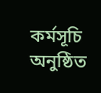কর্মসূচি অনুষ্ঠিত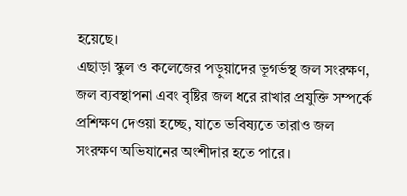হয়েছে।
এছাড়া স্কুল ও কলেজের পড়ুয়াদের ভূগর্ভস্থ জল সংরক্ষণ, জল ব্যবস্থাপনা এবং বৃষ্টির জল ধরে রাখার প্রযুক্তি সম্পর্কে প্রশিক্ষণ দেওয়া হচ্ছে, যাতে ভবিষ্যতে তারাও জল সংরক্ষণ অভিযানের অংশীদার হতে পারে।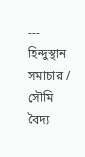---
হিন্দুস্থান সমাচার / সৌমি বৈদ্য